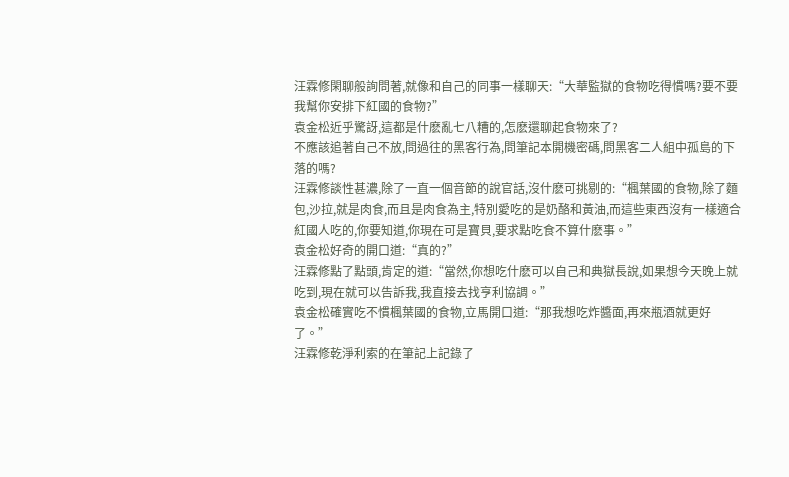汪霖修閑聊般詢問著,就像和自己的同事一樣聊天:“大華監獄的食物吃得慣嗎?要不要我幫你安排下紅國的食物?”
袁金松近乎驚訝,這都是什麽亂七八糟的,怎麽還聊起食物來了?
不應該追著自己不放,問過往的黑客行為,問筆記本開機密碼,問黑客二人組中孤島的下落的嗎?
汪霖修談性甚濃,除了一直一個音節的說官話,沒什麽可挑剔的:“楓葉國的食物,除了麵包,沙拉,就是肉食,而且是肉食為主,特別愛吃的是奶酪和黃油,而這些東西沒有一樣適合紅國人吃的,你要知道,你現在可是寶貝,要求點吃食不算什麽事。”
袁金松好奇的開口道:“真的?”
汪霖修點了點頭,肯定的道:“當然,你想吃什麽可以自己和典獄長說,如果想今天晚上就吃到,現在就可以告訴我,我直接去找亨利協調。”
袁金松確實吃不慣楓葉國的食物,立馬開口道:“那我想吃炸醬面,再來瓶酒就更好了。”
汪霖修乾淨利索的在筆記上記錄了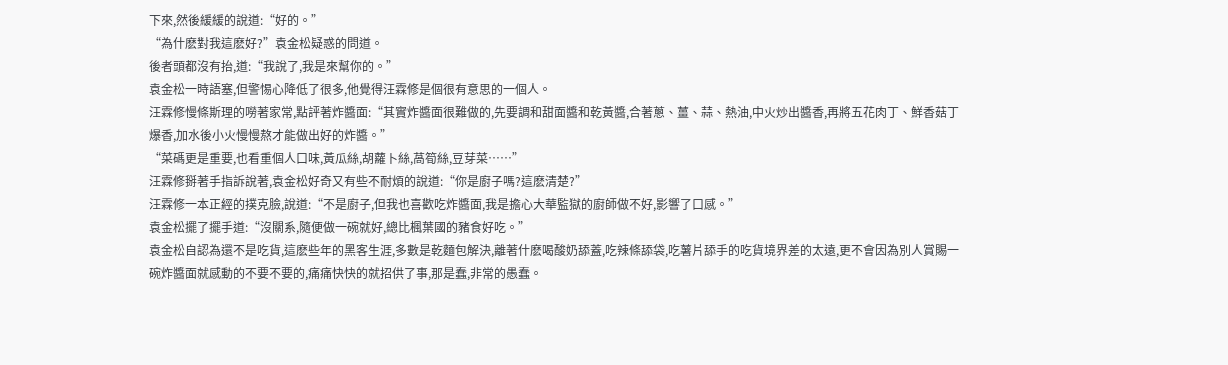下來,然後緩緩的說道:“好的。”
“為什麽對我這麽好?”袁金松疑惑的問道。
後者頭都沒有抬,道:“我說了,我是來幫你的。”
袁金松一時語塞,但警惕心降低了很多,他覺得汪霖修是個很有意思的一個人。
汪霖修慢條斯理的嘮著家常,點評著炸醬面:“其實炸醬面很難做的,先要調和甜面醬和乾黃醬,合著蔥、薑、蒜、熱油,中火炒出醬香,再將五花肉丁、鮮香菇丁爆香,加水後小火慢慢熬才能做出好的炸醬。”
“菜碼更是重要,也看重個人口味,黃瓜絲,胡蘿卜絲,萵筍絲,豆芽菜……”
汪霖修掰著手指訴說著,袁金松好奇又有些不耐煩的說道:“你是廚子嗎?這麽清楚?”
汪霖修一本正經的撲克臉,說道:“不是廚子,但我也喜歡吃炸醬面,我是擔心大華監獄的廚師做不好,影響了口感。”
袁金松擺了擺手道:“沒關系,隨便做一碗就好,總比楓葉國的豬食好吃。”
袁金松自認為還不是吃貨,這麽些年的黑客生涯,多數是乾麵包解決,離著什麽喝酸奶舔蓋,吃辣條舔袋,吃薯片舔手的吃貨境界差的太遠,更不會因為別人賞賜一碗炸醬面就感動的不要不要的,痛痛快快的就招供了事,那是蠢,非常的愚蠢。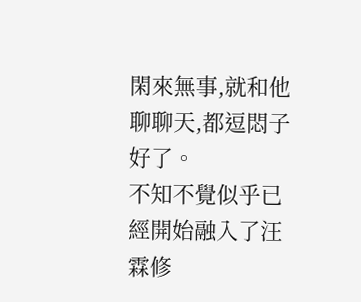閑來無事,就和他聊聊天,都逗悶子好了。
不知不覺似乎已經開始融入了汪霖修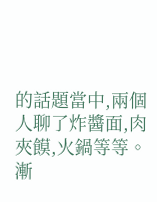的話題當中,兩個人聊了炸醬面,肉夾饃,火鍋等等。
漸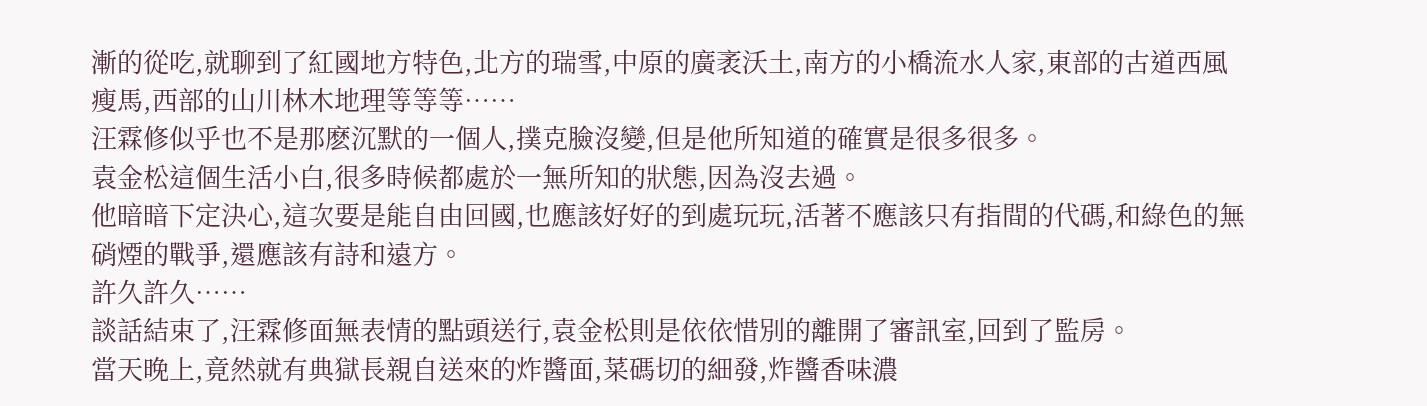漸的從吃,就聊到了紅國地方特色,北方的瑞雪,中原的廣袤沃土,南方的小橋流水人家,東部的古道西風瘦馬,西部的山川林木地理等等等……
汪霖修似乎也不是那麽沉默的一個人,撲克臉沒變,但是他所知道的確實是很多很多。
袁金松這個生活小白,很多時候都處於一無所知的狀態,因為沒去過。
他暗暗下定決心,這次要是能自由回國,也應該好好的到處玩玩,活著不應該只有指間的代碼,和綠色的無硝煙的戰爭,還應該有詩和遠方。
許久許久……
談話結束了,汪霖修面無表情的點頭送行,袁金松則是依依惜別的離開了審訊室,回到了監房。
當天晚上,竟然就有典獄長親自送來的炸醬面,菜碼切的細發,炸醬香味濃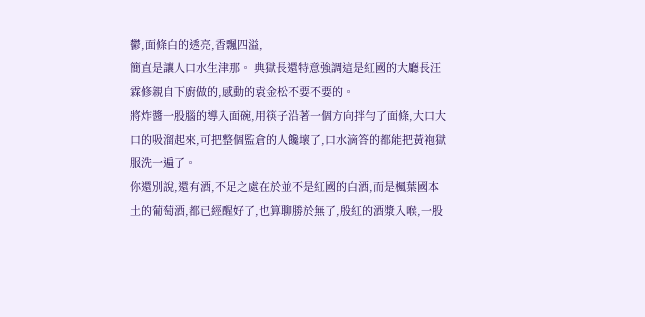鬱,面條白的透亮,香飄四溢,
簡直是讓人口水生津那。 典獄長還特意強調這是紅國的大廳長汪霖修親自下廚做的,感動的袁金松不要不要的。
將炸醬一股腦的導入面碗,用筷子沿著一個方向拌勻了面條,大口大口的吸溜起來,可把整個監倉的人饞壞了,口水滴答的都能把黃袍獄服洗一遍了。
你還別說,還有酒,不足之處在於並不是紅國的白酒,而是楓葉國本土的葡萄酒,都已經醒好了,也算聊勝於無了,殷紅的酒漿入喉,一股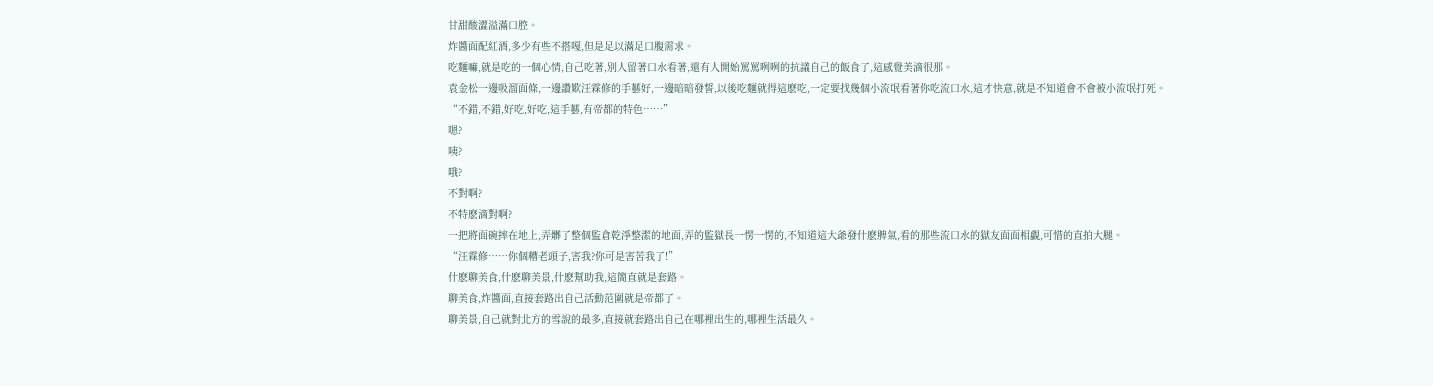甘甜酸澀溢滿口腔。
炸醬面配紅酒,多少有些不搭嘎,但是足以滿足口腹需求。
吃麵嘛,就是吃的一個心情,自己吃著,別人留著口水看著,還有人開始罵罵咧咧的抗議自己的飯食了,這感覺美滴很那。
袁金松一邊吸溜面條,一邊讚歎汪霖修的手藝好,一邊暗暗發誓,以後吃麵就得這麽吃,一定要找幾個小流氓看著你吃流口水,這才快意,就是不知道會不會被小流氓打死。
“不錯,不錯,好吃,好吃,這手藝,有帝都的特色……”
嗯?
咦?
哦?
不對啊?
不特麽滴對啊?
一把將面碗摔在地上,弄髒了整個監倉乾淨整潔的地面,弄的監獄長一愣一愣的,不知道這大爺發什麽脾氣,看的那些流口水的獄友面面相覷,可惜的直拍大腿。
“汪霖修……你個糟老頭子,害我?你可是害苦我了!”
什麽聊美食,什麽聊美景,什麽幫助我,這簡直就是套路。
聊美食,炸醬面,直接套路出自己活動范圍就是帝都了。
聊美景,自己就對北方的雪說的最多,直接就套路出自己在哪裡出生的,哪裡生活最久。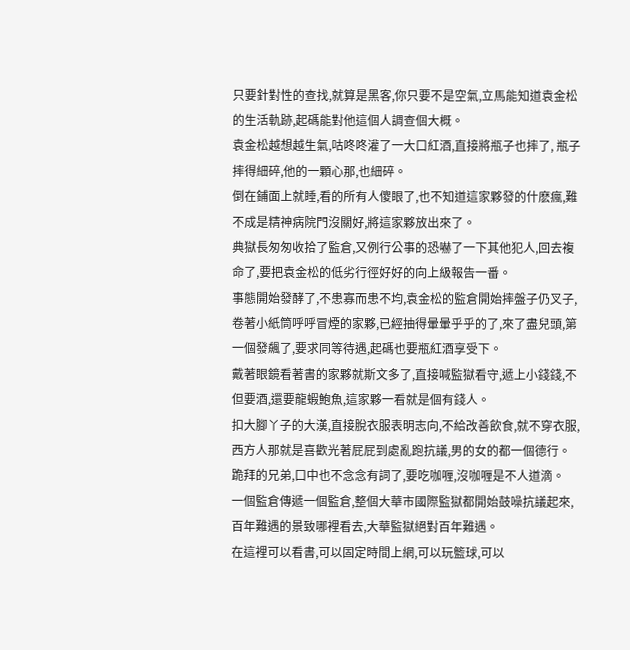只要針對性的查找,就算是黑客,你只要不是空氣,立馬能知道袁金松的生活軌跡,起碼能對他這個人調查個大概。
袁金松越想越生氣,咕咚咚灌了一大口紅酒,直接將瓶子也摔了, 瓶子摔得細碎,他的一顆心那,也細碎。
倒在鋪面上就睡,看的所有人傻眼了,也不知道這家夥發的什麽瘋,難不成是精神病院門沒關好,將這家夥放出來了。
典獄長匆匆收拾了監倉,又例行公事的恐嚇了一下其他犯人,回去複命了,要把袁金松的低劣行徑好好的向上級報告一番。
事態開始發酵了,不患寡而患不均,袁金松的監倉開始摔盤子仍叉子,卷著小紙筒呼呼冒煙的家夥,已經抽得暈暈乎乎的了,來了盡兒頭,第一個發飆了,要求同等待遇,起碼也要瓶紅酒享受下。
戴著眼鏡看著書的家夥就斯文多了,直接喊監獄看守,遞上小錢錢,不但要酒,還要龍蝦鮑魚,這家夥一看就是個有錢人。
扣大腳丫子的大漢,直接脫衣服表明志向,不給改善飲食,就不穿衣服,西方人那就是喜歡光著屁屁到處亂跑抗議,男的女的都一個德行。
跪拜的兄弟,口中也不念念有詞了,要吃咖喱,沒咖喱是不人道滴。
一個監倉傳遞一個監倉,整個大華市國際監獄都開始鼓噪抗議起來,百年難遇的景致哪裡看去,大華監獄絕對百年難遇。
在這裡可以看書,可以固定時間上網,可以玩籃球,可以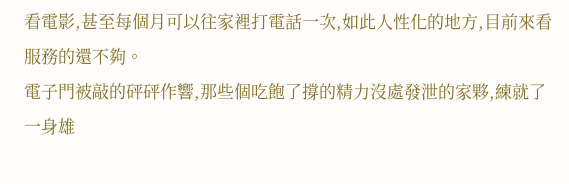看電影,甚至每個月可以往家裡打電話一次,如此人性化的地方,目前來看服務的還不夠。
電子門被敲的砰砰作響,那些個吃飽了撐的精力沒處發泄的家夥,練就了一身雄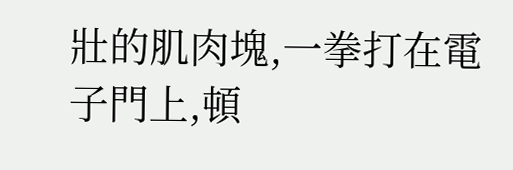壯的肌肉塊,一拳打在電子門上,頓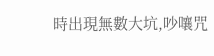時出現無數大坑,吵嚷咒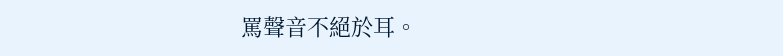罵聲音不絕於耳。